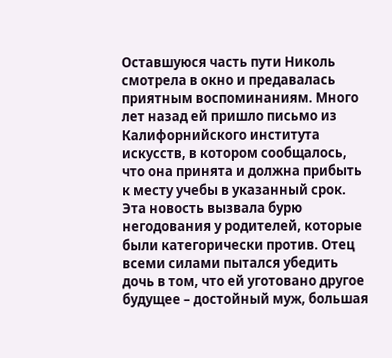Оставшуюся часть пути Николь смотрела в окно и предавалась приятным воспоминаниям. Много лет назад ей пришло письмо из Калифорнийского института искусств, в котором сообщалось, что она принята и должна прибыть к месту учебы в указанный срок. Эта новость вызвала бурю негодования у родителей, которые были категорически против. Отец всеми силами пытался убедить дочь в том, что ей уготовано другое будущее – достойный муж, большая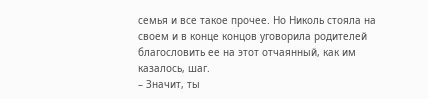семья и все такое прочее. Но Николь стояла на своем и в конце концов уговорила родителей благословить ее на этот отчаянный, как им казалось, шаг.
– Значит, ты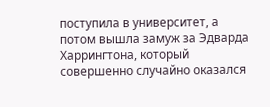поступила в университет, а потом вышла замуж за Эдварда Харрингтона, который совершенно случайно оказался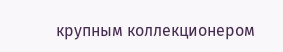крупным коллекционером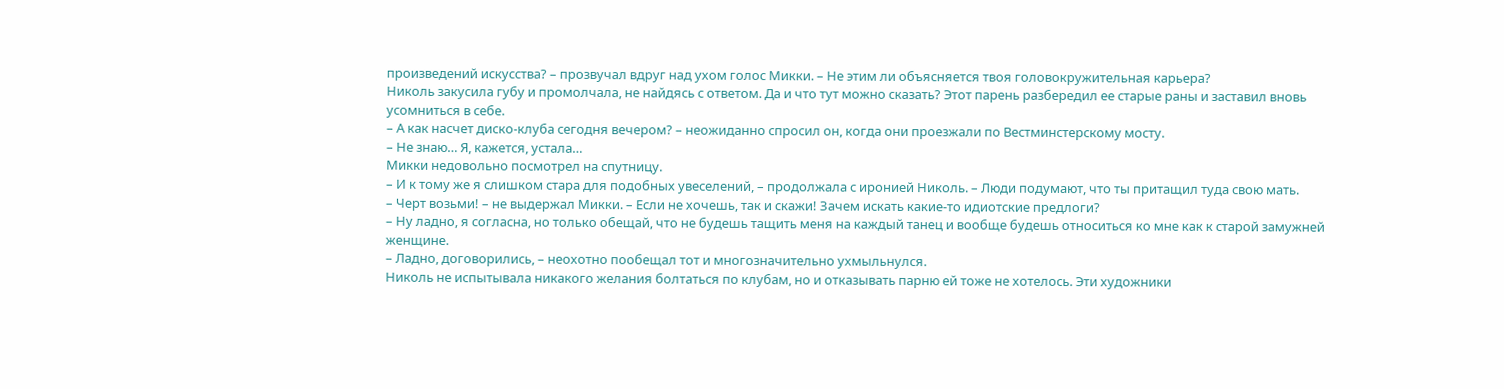произведений искусства? – прозвучал вдруг над ухом голос Микки. – Не этим ли объясняется твоя головокружительная карьера?
Николь закусила губу и промолчала, не найдясь с ответом. Да и что тут можно сказать? Этот парень разбередил ее старые раны и заставил вновь усомниться в себе.
– А как насчет диско-клуба сегодня вечером? – неожиданно спросил он, когда они проезжали по Вестминстерскому мосту.
– Не знаю… Я, кажется, устала…
Микки недовольно посмотрел на спутницу.
– И к тому же я слишком стара для подобных увеселений, – продолжала с иронией Николь. – Люди подумают, что ты притащил туда свою мать.
– Черт возьми! – не выдержал Микки. – Если не хочешь, так и скажи! Зачем искать какие-то идиотские предлоги?
– Ну ладно, я согласна, но только обещай, что не будешь тащить меня на каждый танец и вообще будешь относиться ко мне как к старой замужней женщине.
– Ладно, договорились, – неохотно пообещал тот и многозначительно ухмыльнулся.
Николь не испытывала никакого желания болтаться по клубам, но и отказывать парню ей тоже не хотелось. Эти художники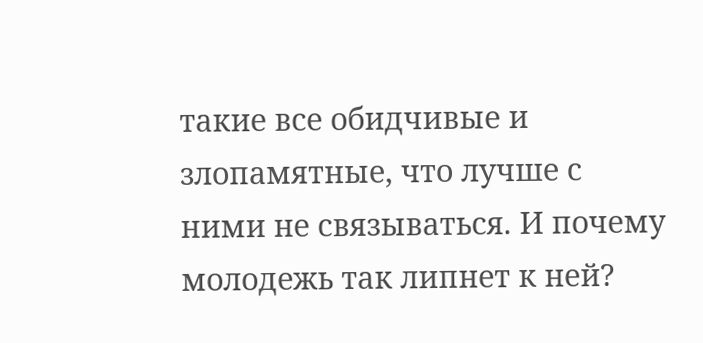такие все обидчивые и злопамятные, что лучше с ними не связываться. И почему молодежь так липнет к ней?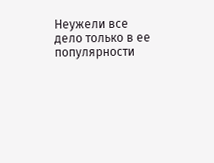Неужели все дело только в ее популярности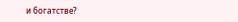и богатстве?